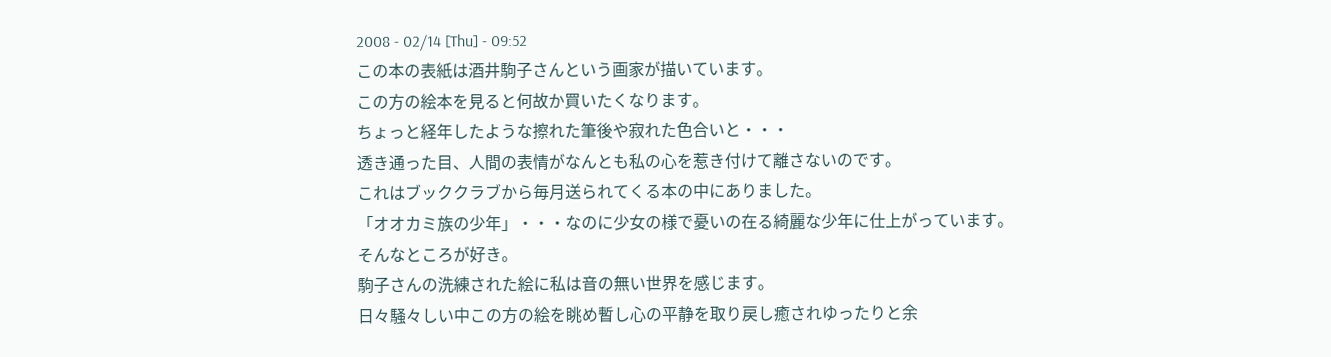2008 - 02/14 [Thu] - 09:52
この本の表紙は酒井駒子さんという画家が描いています。
この方の絵本を見ると何故か買いたくなります。
ちょっと経年したような擦れた筆後や寂れた色合いと・・・
透き通った目、人間の表情がなんとも私の心を惹き付けて離さないのです。
これはブッククラブから毎月送られてくる本の中にありました。
「オオカミ族の少年」・・・なのに少女の様で憂いの在る綺麗な少年に仕上がっています。
そんなところが好き。
駒子さんの洗練された絵に私は音の無い世界を感じます。
日々騒々しい中この方の絵を眺め暫し心の平静を取り戻し癒されゆったりと余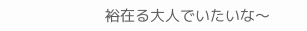裕在る大人でいたいな〜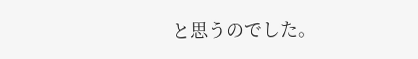と思うのでした。